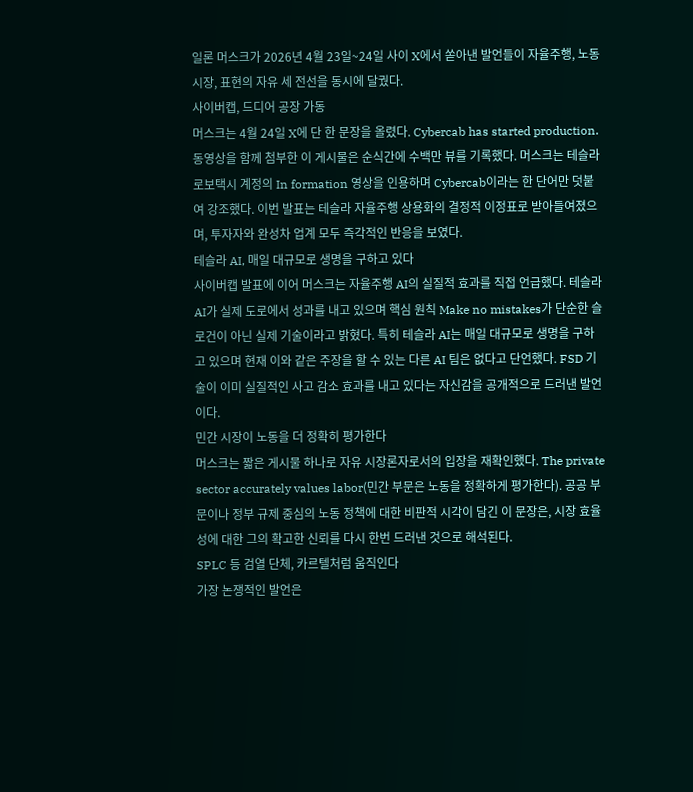일론 머스크가 2026년 4월 23일~24일 사이 X에서 쏟아낸 발언들이 자율주행, 노동 시장, 표현의 자유 세 전선을 동시에 달궜다.
사이버캡, 드디어 공장 가동
머스크는 4월 24일 X에 단 한 문장을 올렸다. Cybercab has started production. 동영상을 함께 첨부한 이 게시물은 순식간에 수백만 뷰를 기록했다. 머스크는 테슬라 로보택시 계정의 In formation 영상을 인용하며 Cybercab이라는 한 단어만 덧붙여 강조했다. 이번 발표는 테슬라 자율주행 상용화의 결정적 이정표로 받아들여졌으며, 투자자와 완성차 업계 모두 즉각적인 반응을 보였다.
테슬라 AI, 매일 대규모로 생명을 구하고 있다
사이버캡 발표에 이어 머스크는 자율주행 AI의 실질적 효과를 직접 언급했다. 테슬라 AI가 실제 도로에서 성과를 내고 있으며 핵심 원칙 Make no mistakes가 단순한 슬로건이 아닌 실제 기술이라고 밝혔다. 특히 테슬라 AI는 매일 대규모로 생명을 구하고 있으며 현재 이와 같은 주장을 할 수 있는 다른 AI 팀은 없다고 단언했다. FSD 기술이 이미 실질적인 사고 감소 효과를 내고 있다는 자신감을 공개적으로 드러낸 발언이다.
민간 시장이 노동을 더 정확히 평가한다
머스크는 짧은 게시물 하나로 자유 시장론자로서의 입장을 재확인했다. The private sector accurately values labor(민간 부문은 노동을 정확하게 평가한다). 공공 부문이나 정부 규제 중심의 노동 정책에 대한 비판적 시각이 담긴 이 문장은, 시장 효율성에 대한 그의 확고한 신뢰를 다시 한번 드러낸 것으로 해석된다.
SPLC 등 검열 단체, 카르텔처럼 움직인다
가장 논쟁적인 발언은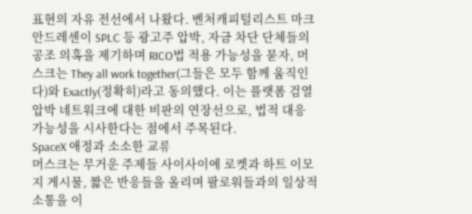표현의 자유 전선에서 나왔다. 벤처캐피털리스트 마크 안드레센이 SPLC 등 광고주 압박, 자금 차단 단체들의 공조 의혹을 제기하며 RICO법 적용 가능성을 묻자, 머스크는 They all work together(그들은 모두 함께 움직인다)와 Exactly(정확히)라고 동의했다. 이는 플랫폼 검열 압박 네트워크에 대한 비판의 연장선으로, 법적 대응 가능성을 시사한다는 점에서 주목된다.
SpaceX 애정과 소소한 교류
머스크는 무거운 주제들 사이사이에 로켓과 하트 이모지 게시물, 짧은 반응들을 올리며 팔로워들과의 일상적 소통을 이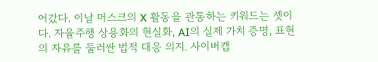어갔다. 이날 머스크의 X 활동을 관통하는 키워드는 셋이다. 자율주행 상용화의 현실화, AI의 실제 가치 증명, 표현의 자유를 둘러싼 법적 대응 의지. 사이버캡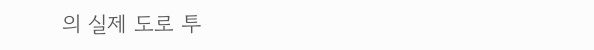의 실제 도로 투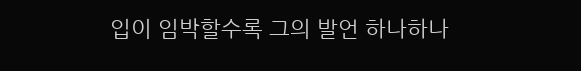입이 임박할수록 그의 발언 하나하나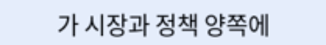가 시장과 정책 양쪽에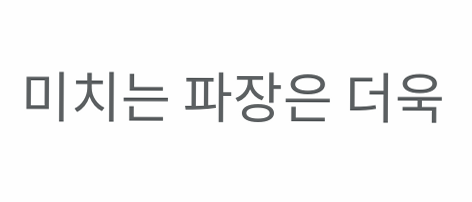미치는 파장은 더욱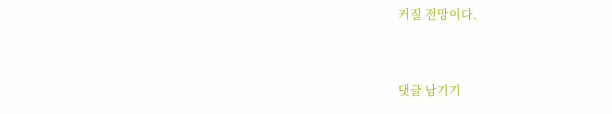커질 전망이다.


댓글 남기기